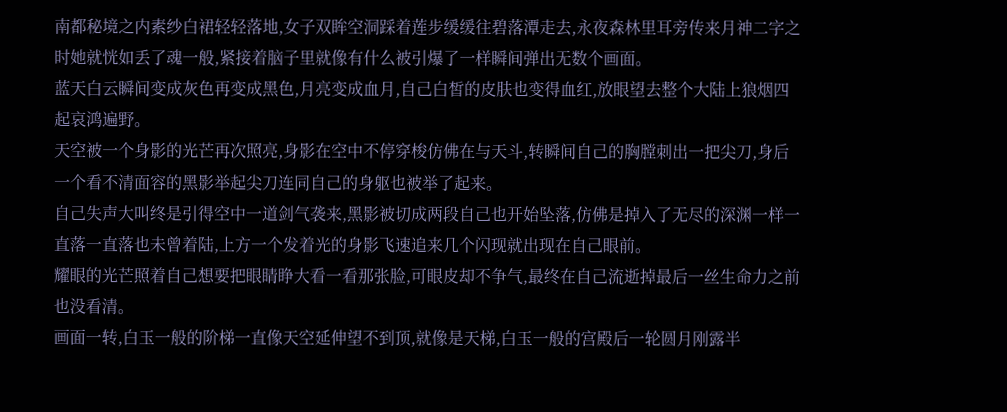南都秘境之内素纱白裙轻轻落地,女子双眸空洞踩着莲步缓缓往碧落潭走去,永夜森林里耳旁传来月神二字之时她就恍如丢了魂一般,紧接着脑子里就像有什么被引爆了一样瞬间弹出无数个画面。
蓝天白云瞬间变成灰色再变成黑色,月亮变成血月,自己白皙的皮肤也变得血红,放眼望去整个大陆上狼烟四起哀鸿遍野。
天空被一个身影的光芒再次照亮,身影在空中不停穿梭仿佛在与天斗,转瞬间自己的胸膛刺出一把尖刀,身后一个看不清面容的黑影举起尖刀连同自己的身躯也被举了起来。
自己失声大叫终是引得空中一道剑气袭来,黑影被切成两段自己也开始坠落,仿佛是掉入了无尽的深渊一样一直落一直落也未曾着陆,上方一个发着光的身影飞速追来几个闪现就出现在自己眼前。
耀眼的光芒照着自己想要把眼睛睁大看一看那张脸,可眼皮却不争气,最终在自己流逝掉最后一丝生命力之前也没看清。
画面一转,白玉一般的阶梯一直像天空延伸望不到顶,就像是天梯,白玉一般的宫殿后一轮圆月刚露半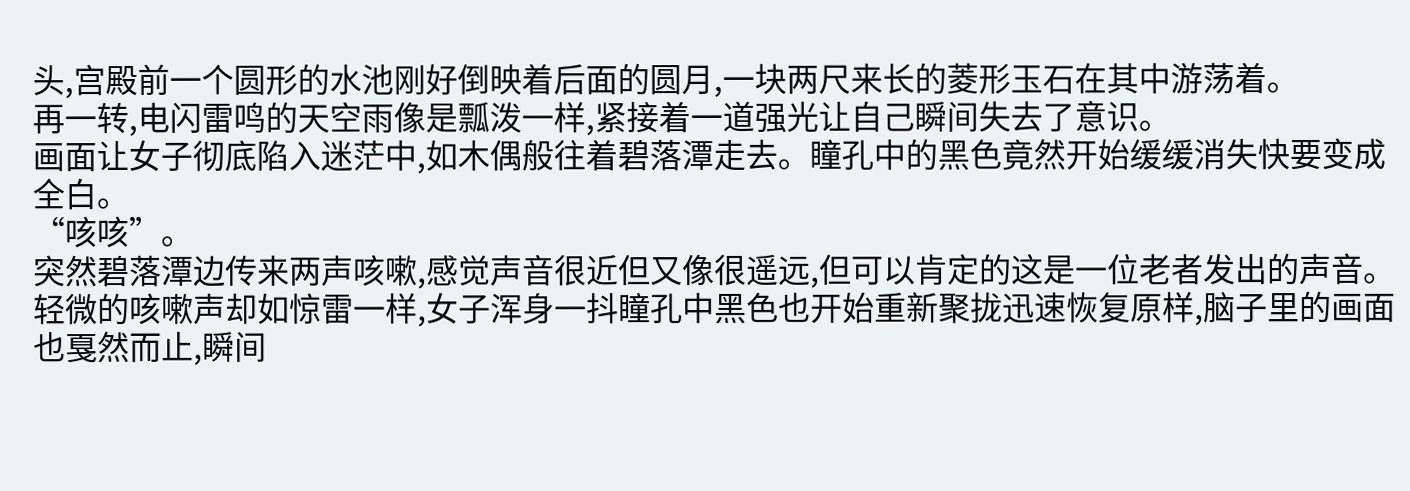头,宫殿前一个圆形的水池刚好倒映着后面的圆月,一块两尺来长的菱形玉石在其中游荡着。
再一转,电闪雷鸣的天空雨像是瓢泼一样,紧接着一道强光让自己瞬间失去了意识。
画面让女子彻底陷入迷茫中,如木偶般往着碧落潭走去。瞳孔中的黑色竟然开始缓缓消失快要变成全白。
“咳咳”。
突然碧落潭边传来两声咳嗽,感觉声音很近但又像很遥远,但可以肯定的这是一位老者发出的声音。
轻微的咳嗽声却如惊雷一样,女子浑身一抖瞳孔中黑色也开始重新聚拢迅速恢复原样,脑子里的画面也戛然而止,瞬间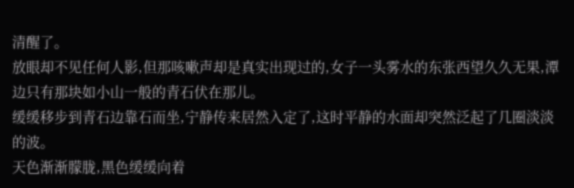清醒了。
放眼却不见任何人影,但那咳嗽声却是真实出现过的,女子一头雾水的东张西望久久无果,潭边只有那块如小山一般的青石伏在那儿。
缓缓移步到青石边靠石而坐,宁静传来居然入定了,这时平静的水面却突然泛起了几圈淡淡的波。
天色渐渐朦胧,黑色缓缓向着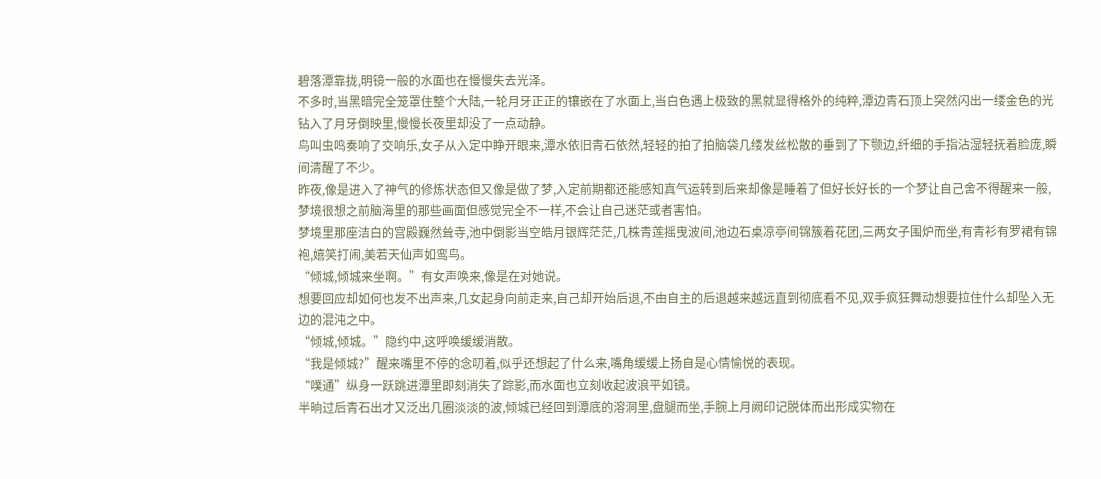碧落潭靠拢,明镜一般的水面也在慢慢失去光泽。
不多时,当黑暗完全笼罩住整个大陆,一轮月牙正正的镶嵌在了水面上,当白色遇上极致的黑就显得格外的纯粹,潭边青石顶上突然闪出一缕金色的光钻入了月牙倒映里,慢慢长夜里却没了一点动静。
鸟叫虫鸣奏响了交响乐,女子从入定中睁开眼来,潭水依旧青石依然,轻轻的拍了拍脑袋几缕发丝松散的垂到了下颚边,纤细的手指沾湿轻抚着脸庞,瞬间清醒了不少。
昨夜,像是进入了神气的修炼状态但又像是做了梦,入定前期都还能感知真气运转到后来却像是睡着了但好长好长的一个梦让自己舍不得醒来一般,梦境很想之前脑海里的那些画面但感觉完全不一样,不会让自己迷茫或者害怕。
梦境里那座洁白的宫殿巍然耸寺,池中倒影当空皓月银辉茫茫,几株青莲摇曳波间,池边石桌凉亭间锦簇着花团,三两女子围炉而坐,有青衫有罗裙有锦袍,嬉笑打闹,美若天仙声如鸾鸟。
“倾城,倾城来坐啊。”有女声唤来,像是在对她说。
想要回应却如何也发不出声来,几女起身向前走来,自己却开始后退,不由自主的后退越来越远直到彻底看不见,双手疯狂舞动想要拉住什么却坠入无边的混沌之中。
“倾城,倾城。”隐约中,这呼唤缓缓消散。
“我是倾城?”醒来嘴里不停的念叨着,似乎还想起了什么来,嘴角缓缓上扬自是心情愉悦的表现。
“噗通”纵身一跃跳进潭里即刻消失了踪影,而水面也立刻收起波浪平如镜。
半晌过后青石出才又泛出几圈淡淡的波,倾城已经回到潭底的溶洞里,盘腿而坐,手腕上月阙印记脱体而出形成实物在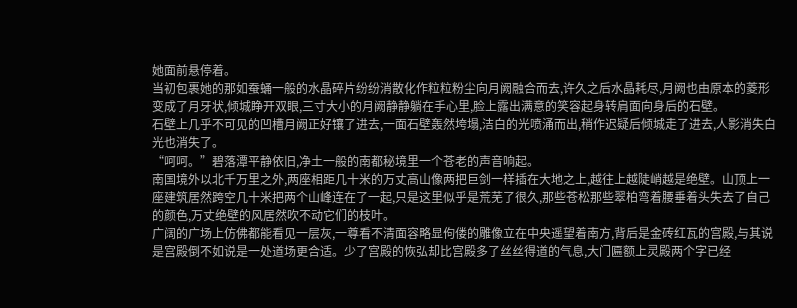她面前悬停着。
当初包裹她的那如蚕蛹一般的水晶碎片纷纷消散化作粒粒粉尘向月阙融合而去,许久之后水晶耗尽,月阙也由原本的菱形变成了月牙状,倾城睁开双眼,三寸大小的月阙静静躺在手心里,脸上露出满意的笑容起身转肩面向身后的石壁。
石壁上几乎不可见的凹槽月阙正好镶了进去,一面石壁轰然垮塌,洁白的光喷涌而出,稍作迟疑后倾城走了进去,人影消失白光也消失了。
“呵呵。”碧落潭平静依旧,净土一般的南都秘境里一个苍老的声音响起。
南国境外以北千万里之外,两座相距几十米的万丈高山像两把巨剑一样插在大地之上,越往上越陡峭越是绝壁。山顶上一座建筑居然跨空几十米把两个山峰连在了一起,只是这里似乎是荒芜了很久,那些苍松那些翠柏弯着腰垂着头失去了自己的颜色,万丈绝壁的风居然吹不动它们的枝叶。
广阔的广场上仿佛都能看见一层灰,一尊看不清面容略显佝偻的雕像立在中央遥望着南方,背后是金砖红瓦的宫殿,与其说是宫殿倒不如说是一处道场更合适。少了宫殿的恢弘却比宫殿多了丝丝得道的气息,大门匾额上灵殿两个字已经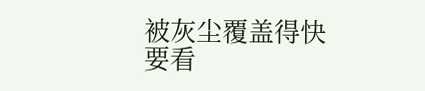被灰尘覆盖得快要看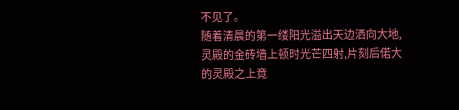不见了。
随着清晨的第一缕阳光溢出天边洒向大地,灵殿的金砖墙上顿时光芒四射,片刻后偌大的灵殿之上竟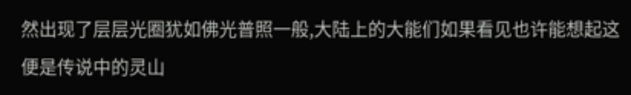然出现了层层光圈犹如佛光普照一般,大陆上的大能们如果看见也许能想起这便是传说中的灵山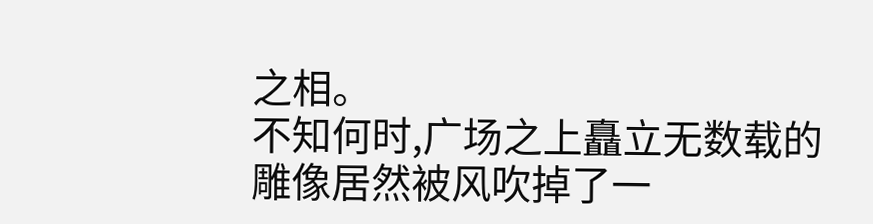之相。
不知何时,广场之上矗立无数载的雕像居然被风吹掉了一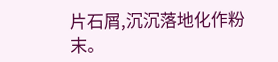片石屑,沉沉落地化作粉末。